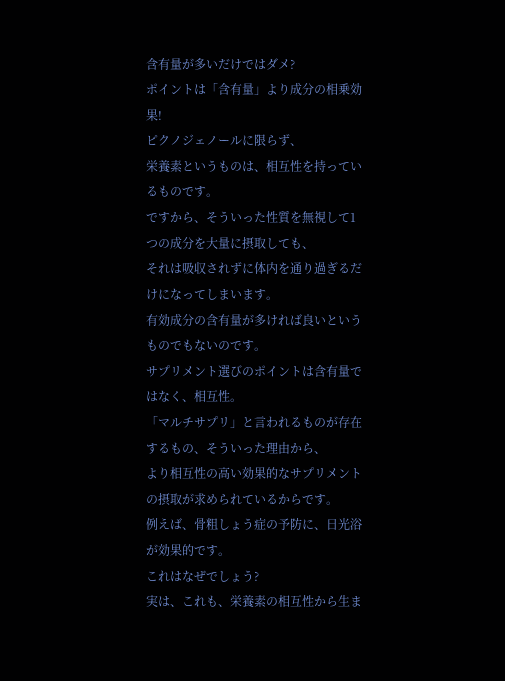含有量が多いだけではダメ?
ポイントは「含有量」より成分の相乗効果!
ピクノジェノールに限らず、
栄養素というものは、相互性を持っているものです。
ですから、そういった性質を無視して1つの成分を大量に摂取しても、
それは吸収されずに体内を通り過ぎるだけになってしまいます。
有効成分の含有量が多ければ良いというものでもないのです。
サプリメント選びのポイントは含有量ではなく、相互性。
「マルチサプリ」と言われるものが存在するもの、そういった理由から、
より相互性の高い効果的なサプリメントの摂取が求められているからです。
例えば、骨粗しょう症の予防に、日光浴が効果的です。
これはなぜでしょう?
実は、これも、栄養素の相互性から生ま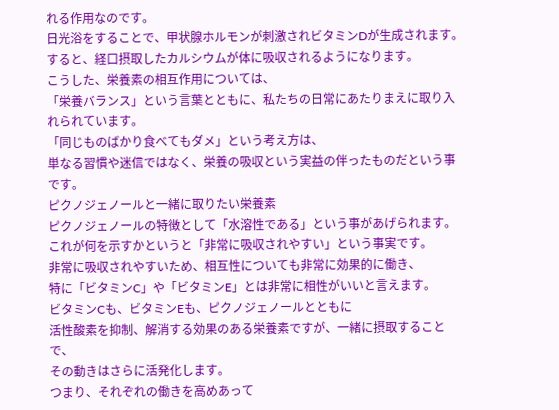れる作用なのです。
日光浴をすることで、甲状腺ホルモンが刺激されビタミンDが生成されます。
すると、経口摂取したカルシウムが体に吸収されるようになります。
こうした、栄養素の相互作用については、
「栄養バランス」という言葉とともに、私たちの日常にあたりまえに取り入れられています。
「同じものばかり食べてもダメ」という考え方は、
単なる習慣や迷信ではなく、栄養の吸収という実益の伴ったものだという事です。
ピクノジェノールと一緒に取りたい栄養素
ピクノジェノールの特徴として「水溶性である」という事があげられます。
これが何を示すかというと「非常に吸収されやすい」という事実です。
非常に吸収されやすいため、相互性についても非常に効果的に働き、
特に「ビタミンC」や「ビタミンE」とは非常に相性がいいと言えます。
ビタミンCも、ビタミンEも、ピクノジェノールとともに
活性酸素を抑制、解消する効果のある栄養素ですが、一緒に摂取することで、
その動きはさらに活発化します。
つまり、それぞれの働きを高めあって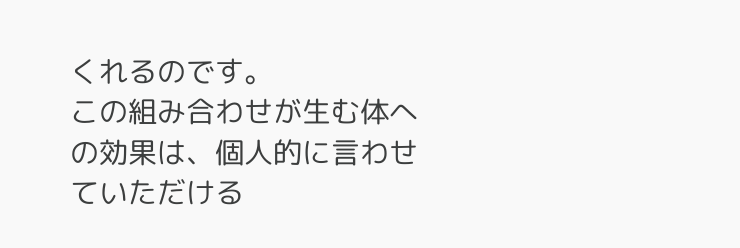くれるのです。
この組み合わせが生む体への効果は、個人的に言わせていただける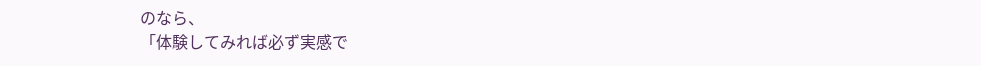のなら、
「体験してみれば必ず実感で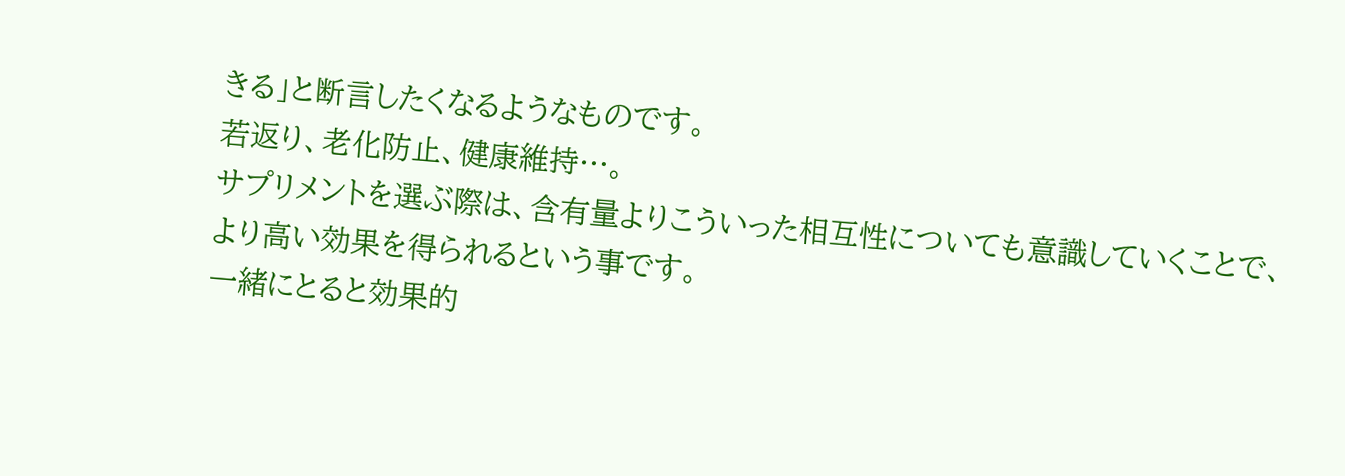きる」と断言したくなるようなものです。
若返り、老化防止、健康維持…。
サプリメントを選ぶ際は、含有量よりこういった相互性についても意識していくことで、
より高い効果を得られるという事です。
一緒にとると効果的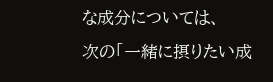な成分については、
次の「一緒に摂りたい成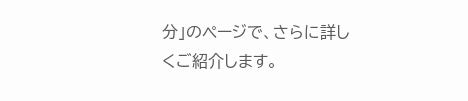分」のページで、さらに詳しくご紹介します。